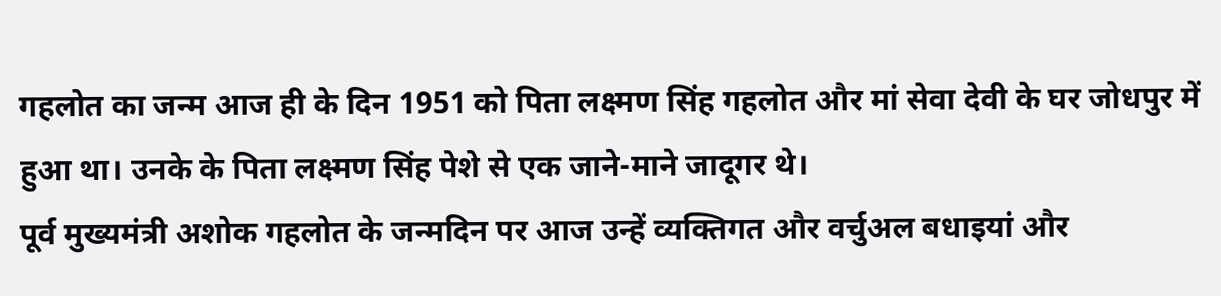गहलोत का जन्म आज ही के दिन 1951 को पिता लक्ष्मण सिंह गहलोत और मां सेवा देवी के घर जोधपुर में हुआ था। उनके के पिता लक्ष्मण सिंह पेशे से एक जाने-माने जादूगर थे।
पूर्व मुख्यमंत्री अशोक गहलोत के जन्मदिन पर आज उन्हें व्यक्तिगत और वर्चुअल बधाइयां और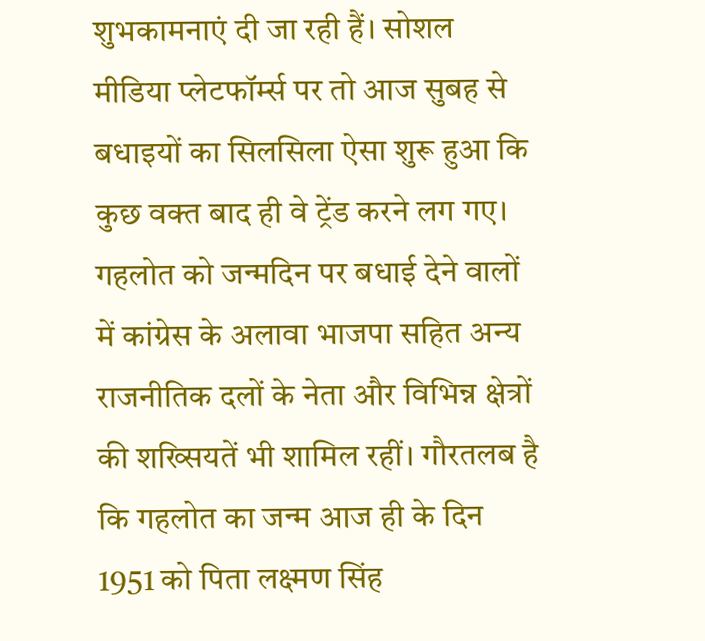शुभकामनाएं दी जा रही हैं। सोशल मीडिया प्लेटफॉर्म्स पर तो आज सुबह से बधाइयों का सिलसिला ऐसा शुरू हुआ कि कुछ वक्त बाद ही वे ट्रेंड करने लग गए।
गहलोत को जन्मदिन पर बधाई देने वालों में कांग्रेस के अलावा भाजपा सहित अन्य राजनीतिक दलों के नेता और विभिन्न क्षेत्रों की शख्सियतें भी शामिल रहीं। गौरतलब है कि गहलोत का जन्म आज ही के दिन 1951 को पिता लक्ष्मण सिंह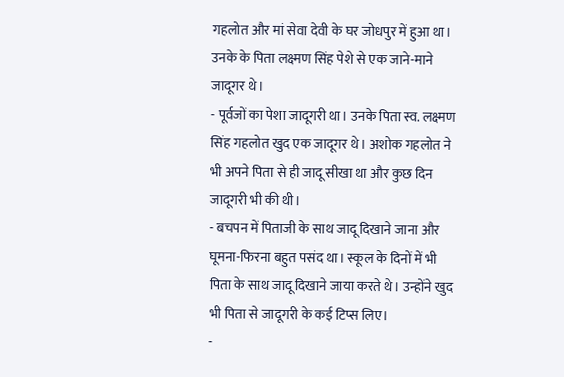गहलोत और मां सेवा देवी के घर जोधपुर में हुआ था। उनके के पिता लक्ष्मण सिंह पेशे से एक जाने-माने जादूगर थे।
- पूर्वजों का पेशा जादूगरी था। उनके पिता स्व. लक्ष्मण सिंह गहलोत खुद एक जादूगर थे। अशोक गहलोत ने भी अपने पिता से ही जादू सीखा था और कुछ दिन जादूगरी भी की थी।
- बचपन में पिताजी के साथ जादू दिखाने जाना और घूमना-फिरना बहुत पसंद था। स्कूल के दिनों में भी पिता के साथ जादू दिखाने जाया करते थे। उन्होंने खुद भी पिता से जादूगरी के कई टिप्स लिए।
-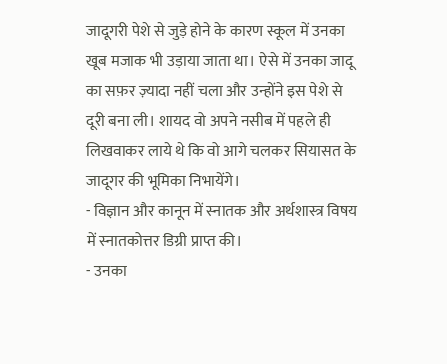जादूगरी पेशे से जुड़े होने के कारण स्कूल में उनका खूब मजाक भी उड़ाया जाता था। ऐसे में उनका जादू का सफ़र ज़्यादा नहीं चला और उन्होंने इस पेशे से दूरी बना ली। शायद वो अपने नसीब में पहले ही लिखवाकर लाये थे कि वो आगे चलकर सियासत के जादूगर की भूमिका निभायेंगे।
- विज्ञान और कानून में स्नातक और अर्थशास्त्र विषय में स्नातकोत्तर डिग्री प्राप्त की।
- उनका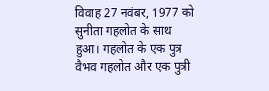विवाह 27 नवंबर, 1977 को सुनीता गहलोत के साथ हुआ। गहलोत के एक पुत्र वैभव गहलोत और एक पुत्री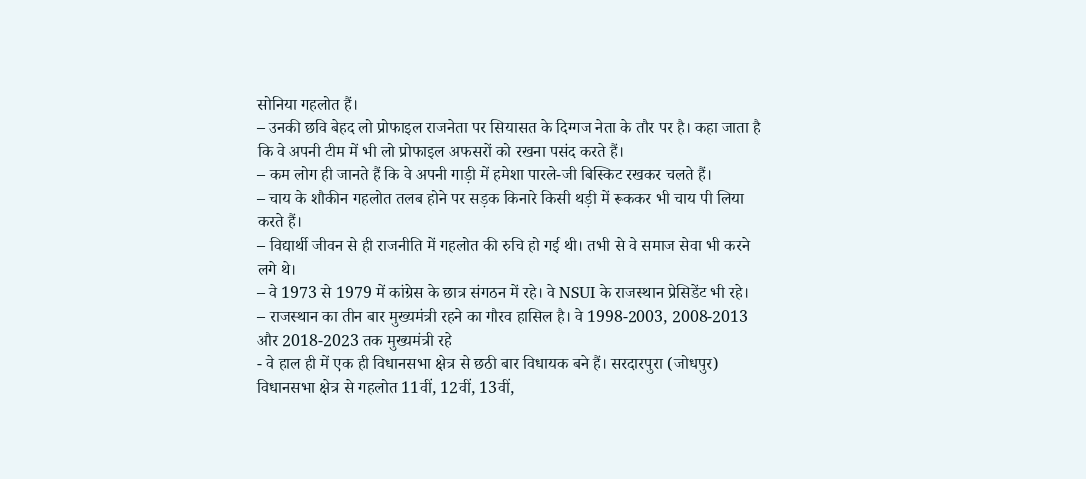सोनिया गहलोत हैं।
– उनकी छवि बेहद लो प्रोफाइल राजनेता पर सियासत के दिग्गज नेता के तौर पर है। कहा जाता है कि वे अपनी टीम में भी लो प्रोफाइल अफसरों को रखना पसंद करते हैं।
– कम लोग ही जानते हैं कि वे अपनी गाड़ी में हमेशा पारले-जी बिस्किट रखकर चलते हैं।
– चाय के शौकीन गहलोत तलब होने पर सड़क किनारे किसी थड़ी में रूककर भी चाय पी लिया करते हैं।
– विद्यार्थी जीवन से ही राजनीति में गहलोत की रुचि हो गई थी। तभी से वे समाज सेवा भी करने लगे थे।
– वे 1973 से 1979 में कांग्रेस के छात्र संगठन में रहे। वे NSUI के राजस्थान प्रेसिडेंट भी रहे।
– राजस्थान का तीन बार मुख्यमंत्री रहने का गौरव हासिल है। वे 1998-2003, 2008-2013 और 2018-2023 तक मुख्यमंत्री रहे
- वे हाल ही में एक ही विधानसभा क्षेत्र से छठी बार विधायक बने हैं। सरदारपुरा (जोधपुर) विधानसभा क्षेत्र से गहलोत 11वीं, 12वीं, 13वीं,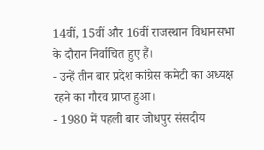14वीं, 15वीं और 16वीं राजस्थान विधानसभा के दौरान निर्वाचित हुए हैं।
- उन्हें तीन बार प्रदेश कांग्रेस कमेटी का अध्यक्ष रहने का गौरव प्राप्त हुआ।
- 1980 में पहली बार जोधपुर संसदीय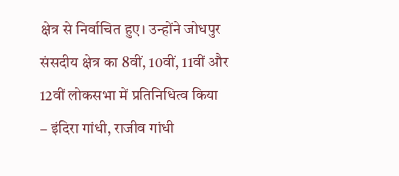क्षेत्र से निर्वाचित हुए। उन्होंने जोधपुर संसदीय क्षेत्र का 8वीं, 10वीं, 11वीं और 12वीं लोकसभा में प्रतिनिधित्व किया
– इंदिरा गांधी, राजीव गांधी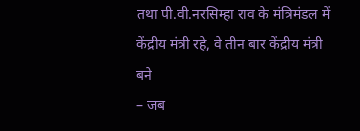तथा पी.वी.नरसिम्हा राव के मंत्रिमंडल में केंद्रीय मंत्री रहे, वे तीन बार केंद्रीय मंत्री बने
– जब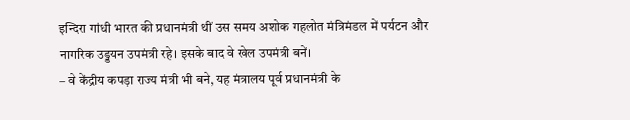इन्दिरा गांधी भारत की प्रधानमंत्री थीं उस समय अशोक गहलोत मंत्रिमंडल में पर्यटन और नागरिक उड्डयन उपमंत्री रहे। इसके बाद वे खेल उपमंत्री बनें।
– वे केंद्रीय कपड़ा राज्य मंत्री भी बने, यह मंत्रालय पूर्व प्रधानमंत्री के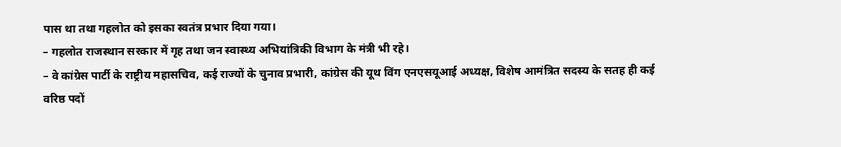पास था तथा गहलोत को इसका स्वतंत्र प्रभार दिया गया।
– गहलोत राजस्थान सरकार में गृह तथा जन स्वास्थ्य अभियांत्रिकी विभाग के मंत्री भी रहे।
– वे कांग्रेस पार्टी के राष्ट्रीय महासचिव, कई राज्यों के चुनाव प्रभारी, कांग्रेस की यूथ विंग एनएसयूआई अध्यक्ष, विशेष आमंत्रित सदस्य के सतह ही कई वरिष्ठ पदों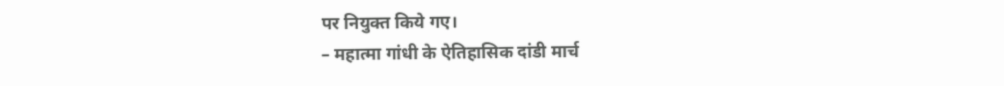पर नियुक्त किये गए।
– महात्मा गांधी के ऐतिहासिक दांडी मार्च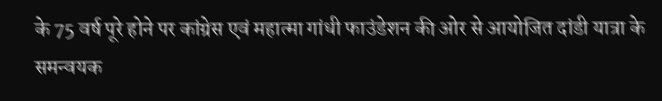के 75 वर्ष पूरे होने पर कांग्रेस एवं महात्मा गांधी फाउंडेशन की ओर से आयोजित दांडी यात्रा के समन्वयक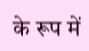के रूप में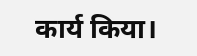कार्य किया।